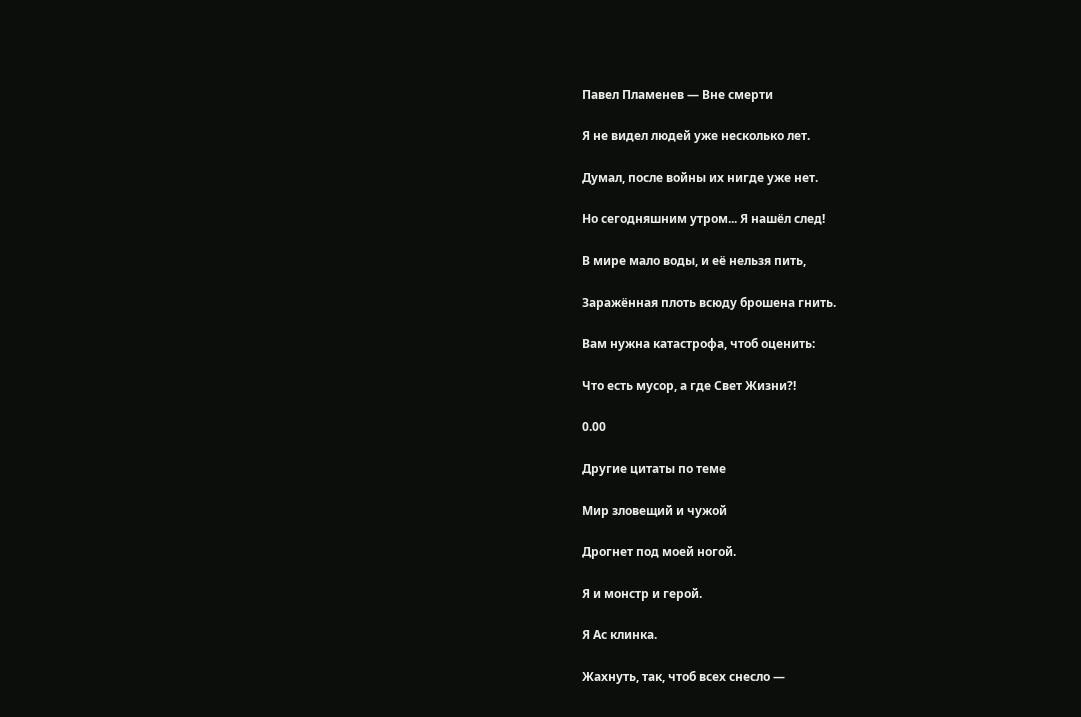Павел Пламенев — Вне смерти

Я не видел людей уже несколько лет.

Думал, после войны их нигде уже нет.

Но сегодняшним утром... Я нашёл след!

В мире мало воды, и её нельзя пить,

Заражённая плоть всюду брошена гнить.

Вам нужна катастрофа, чтоб оценить:

Что есть мусор, а где Свет Жизни?!

0.00

Другие цитаты по теме

Мир зловещий и чужой

Дрогнет под моей ногой.

Я и монстр и герой.

Я Ас клинка.

Жахнуть, так, чтоб всех снесло —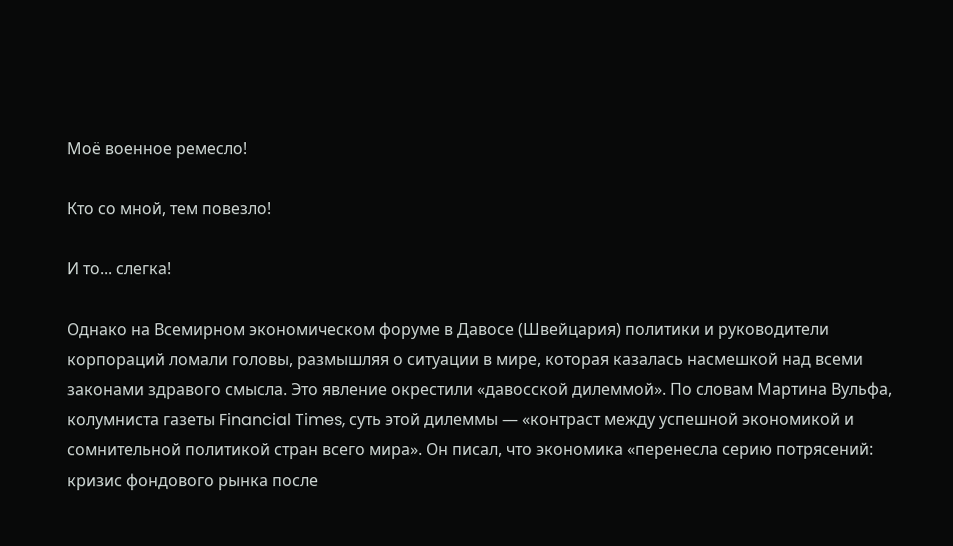Моё военное ремесло!

Кто со мной, тем повезло!

И то... слегка!

Однако на Всемирном экономическом форуме в Давосе (Швейцария) политики и руководители корпораций ломали головы, размышляя о ситуации в мире, которая казалась насмешкой над всеми законами здравого смысла. Это явление окрестили «давосской дилеммой». По словам Мартина Вульфа, колумниста газеты Financial Times, суть этой дилеммы — «контраст между успешной экономикой и сомнительной политикой стран всего мира». Он писал, что экономика «перенесла серию потрясений: кризис фондового рынка после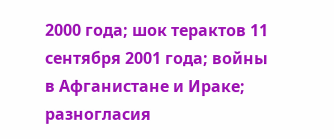2000 года; шок терактов 11 сентября 2001 года; войны в Афганистане и Ираке; разногласия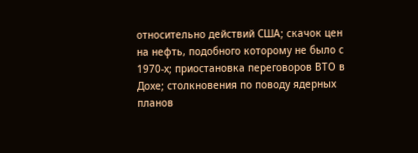относительно действий США; скачок цен на нефть, подобного которому не было с 1970‑х; приостановка переговоров ВТО в Дохе; столкновения по поводу ядерных планов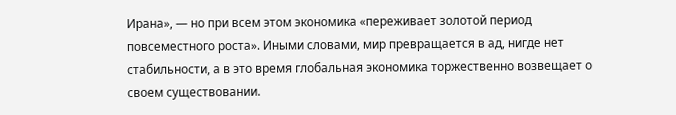Ирана», — но при всем этом экономика «переживает золотой период повсеместного роста». Иными словами, мир превращается в ад, нигде нет стабильности, а в это время глобальная экономика торжественно возвещает о своем существовании.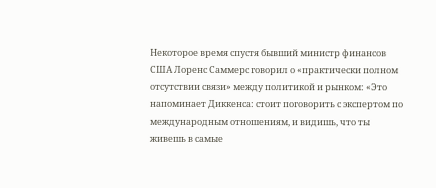Некоторое время спустя бывший министр финансов США Лоренс Саммерс говорил о «практически полном отсутствии связи» между политикой и рынком: «Это напоминает Диккенса: стоит поговорить с экспертом по международным отношениям, и видишь, что ты живешь в самые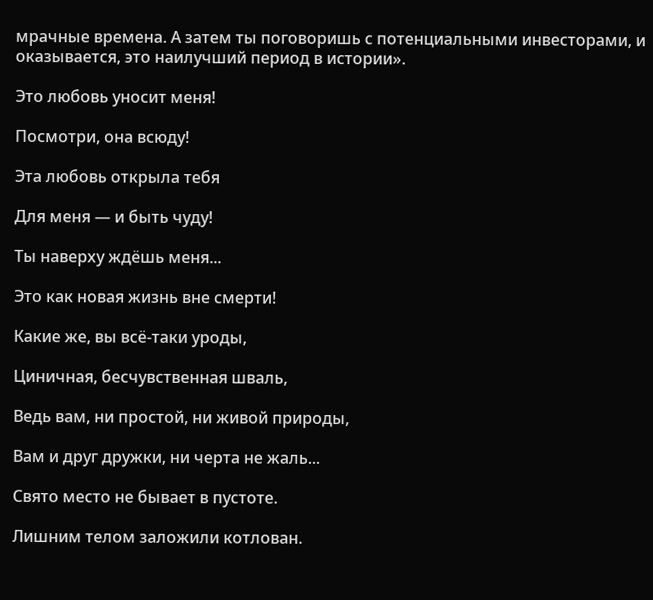мрачные времена. А затем ты поговоришь с потенциальными инвесторами, и оказывается, это наилучший период в истории».

Это любовь уносит меня!

Посмотри, она всюду!

Эта любовь открыла тебя

Для меня — и быть чуду!

Ты наверху ждёшь меня...

Это как новая жизнь вне смерти!

Какие же, вы всё-таки уроды,

Циничная, бесчувственная шваль,

Ведь вам, ни простой, ни живой природы,

Вам и друг дружки, ни черта не жаль...

Свято место не бывает в пустоте.

Лишним телом заложили котлован.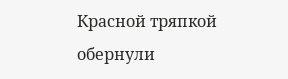Красной тряпкой обернули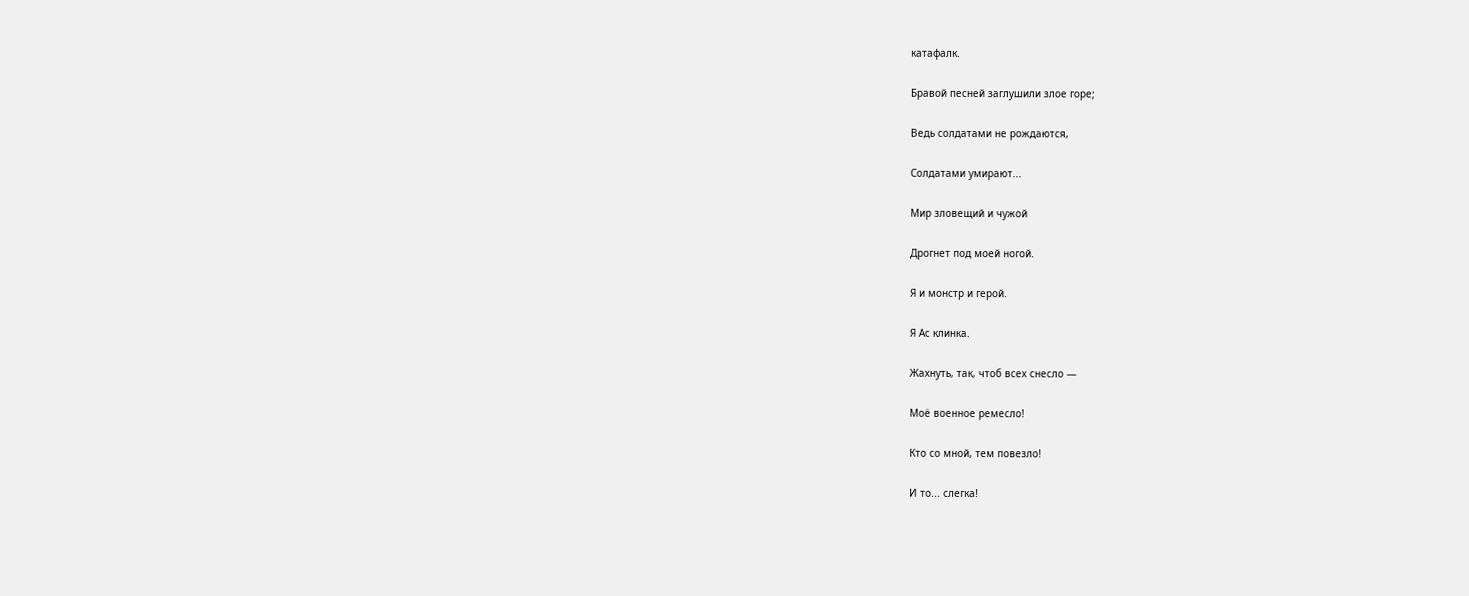катафалк.

Бравой песней заглушили злое горе;

Ведь солдатами не рождаются,

Солдатами умирают...

Мир зловещий и чужой

Дрогнет под моей ногой.

Я и монстр и герой.

Я Ас клинка.

Жахнуть, так, чтоб всех снесло —

Моё военное ремесло!

Кто со мной, тем повезло!

И то... слегка!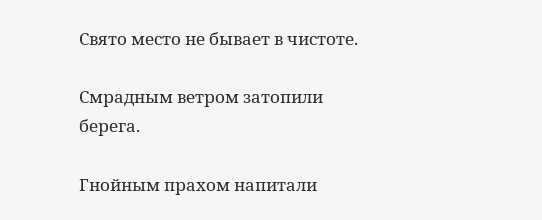Свято место не бывает в чистоте.

Смрадным ветром затопили берега.

Гнойным прахом напитали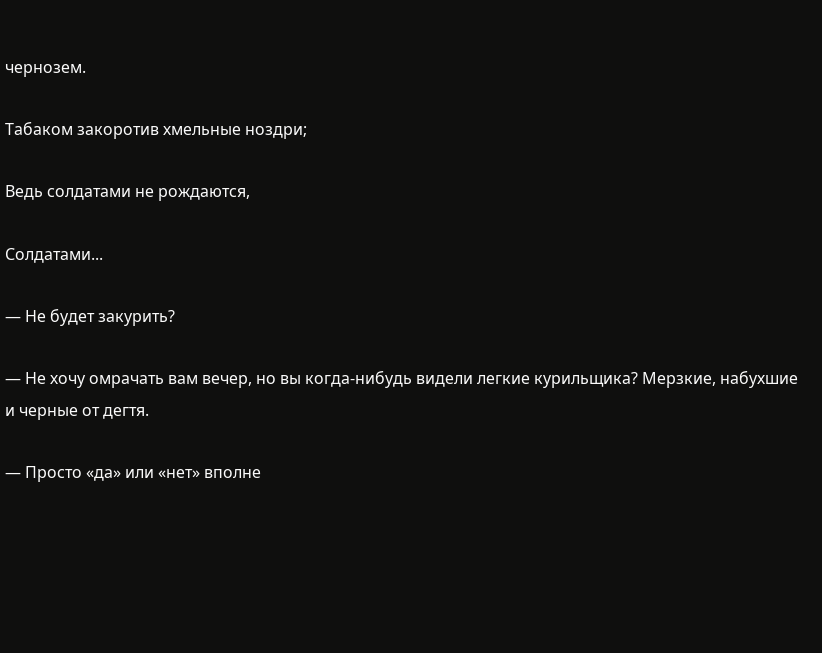чернозем.

Табаком закоротив хмельные ноздри;

Ведь солдатами не рождаются,

Солдатами...

— Не будет закурить?

— Не хочу омрачать вам вечер, но вы когда-нибудь видели легкие курильщика? Мерзкие, набухшие и черные от дегтя.

— Просто «да» или «нет» вполне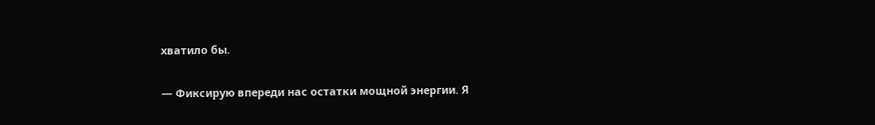хватило бы.

— Фиксирую впереди нас остатки мощной энергии. Я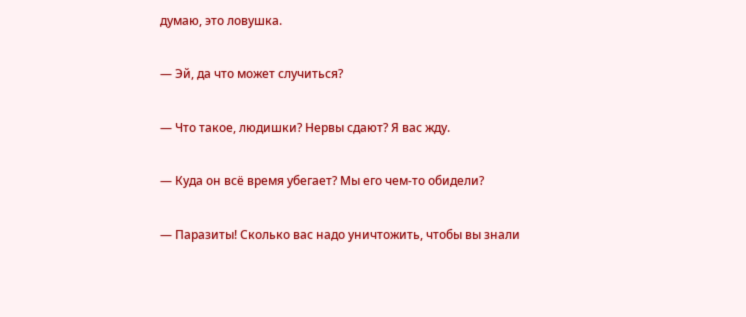думаю, это ловушка.

— Эй, да что может случиться?

— Что такое, людишки? Нервы сдают? Я вас жду.

— Куда он всё время убегает? Мы его чем-то обидели?

— Паразиты! Сколько вас надо уничтожить, чтобы вы знали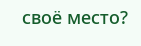своё место?